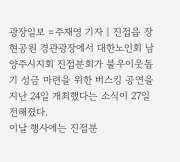광장일보 =주재영 기자 | 진접읍 장현공원 경관광장에서 대한노인회 남양주시지회 진접분회가 불우이웃돕기 성금 마련을 위한 버스킹 공연을 지난 24일 개최했다는 소식이 27일 전해졌다.
이날 행사에는 진접분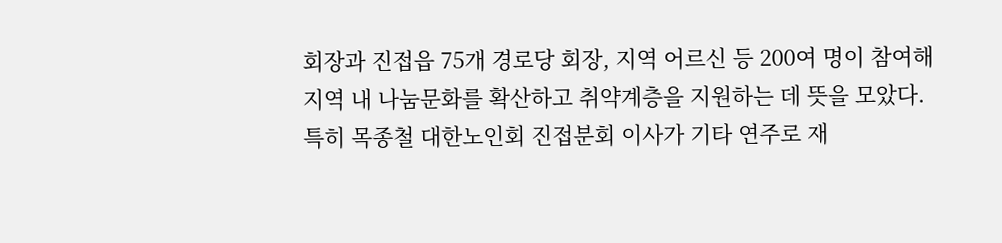회장과 진접읍 75개 경로당 회장, 지역 어르신 등 200여 명이 참여해 지역 내 나눔문화를 확산하고 취약계층을 지원하는 데 뜻을 모았다. 특히 목종철 대한노인회 진접분회 이사가 기타 연주로 재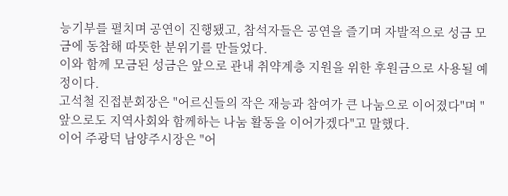능기부를 펼치며 공연이 진행됐고, 참석자들은 공연을 즐기며 자발적으로 성금 모금에 동참해 따뜻한 분위기를 만들었다.
이와 함께 모금된 성금은 앞으로 관내 취약계층 지원을 위한 후원금으로 사용될 예정이다.
고석철 진접분회장은 "어르신들의 작은 재능과 참여가 큰 나눔으로 이어졌다"며 "앞으로도 지역사회와 함께하는 나눔 활동을 이어가겠다"고 말했다.
이어 주광덕 남양주시장은 "어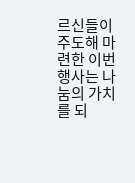르신들이 주도해 마련한 이번 행사는 나눔의 가치를 되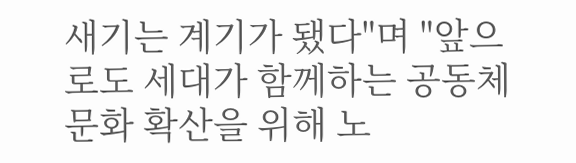새기는 계기가 됐다"며 "앞으로도 세대가 함께하는 공동체 문화 확산을 위해 노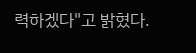력하겠다"고 밝혔다.